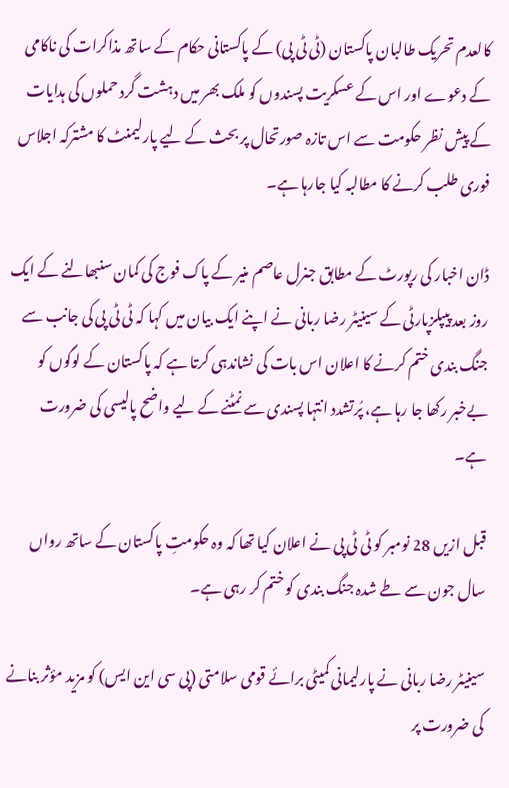کالعدم تحریک طالبان پاکستان (ٹی ٹی پی) کے پاکستانی حکام کے ساتھ مذاکرات کی ناکامی کے دعوے اور اس کے عسکریت پسندوں کو ملک بھر میں دہشت گرد حملوں کی ہدایات کے پیش نظر حکومت سے اس تازہ صورتحال پر بحث کے لیے پارلیمنٹ کا مشترکہ اجلاس فوری طلب کرنے کا مطالبہ کیا جارہا ہے۔

ڈان اخبار کی رپورٹ کے مطابق جنرل عاصم منیر کے پاک فوج کی کمان سنبھالنے کے ایک روز بعد پیپلزپارٹی کے سینیٹر رضا ربانی نے اپنے ایک بیان میں کہا کہ ٹی ٹی پی کی جانب سے جنگ بندی ختم کرنے کا اعلان اس بات کی نشاندہی کرتا ہے کہ پاکستان کے لوگوں کو بےخبر رکھا جا رہا ہے، پُرتشدد انتہا پسندی سے نمٹنے کے لیے واضح پالیسی کی ضرورت ہے۔

قبل ازیں 28 نومبر کو ٹی ٹی پی نے اعلان کیا تھا کہ وہ حکومتِ پاکستان کے ساتھ رواں سال جون سے طے شدہ جنگ بندی کو ختم کر رہی ہے۔

سینیٹر رضا ربانی نے پارلیمانی کمیٹی برائے قومی سلامتی (پی سی این ایس) کو مزید مؤثر بنانے کی ضرورت پر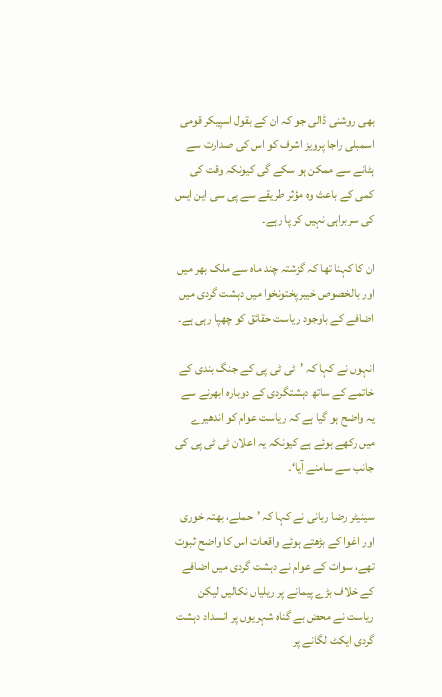بھی روشنی ڈالی جو کہ ان کے بقول اسپیکر قومی اسمبلی راجا پرویز اشرف کو اس کی صدارت سے ہٹانے سے ممکن ہو سکے گی کیونکہ وقت کی کمی کے باعث وہ مؤثر طریقے سے پی سی این ایس کی سربراہی نہیں کر پا رہے۔

ان کا کہنا تھا کہ گزشتہ چند ماہ سے ملک بھر میں اور بالخصوص خیبرپختونخوا میں دہشت گردی میں اضافے کے باوجود ریاست حقائق کو چھپا رہی ہے۔

انہوں نے کہا کہ ’ٹی ٹی پی کے جنگ بندی کے خاتمے کے ساتھ دہشتگردی کے دوبارہ ابھرنے سے یہ واضح ہو گیا ہے کہ ریاست عوام کو اندھیرے میں رکھے ہوئے ہے کیونکہ یہ اعلان ٹی ٹی پی کی جانب سے سامنے آیا‘۔

سینیٹر رضا ربانی نے کہا کہ ’حملے، بھتہ خوری اور اغوا کے بڑھتے ہوئے واقعات اس کا واضح ثبوت تھے، سوات کے عوام نے دہشت گردی میں اضافے کے خلاف بڑے پیمانے پر ریلیاں نکالیں لیکن ریاست نے محض بے گناہ شہریوں پر انسداد دہشت گردی ایکٹ لگانے پر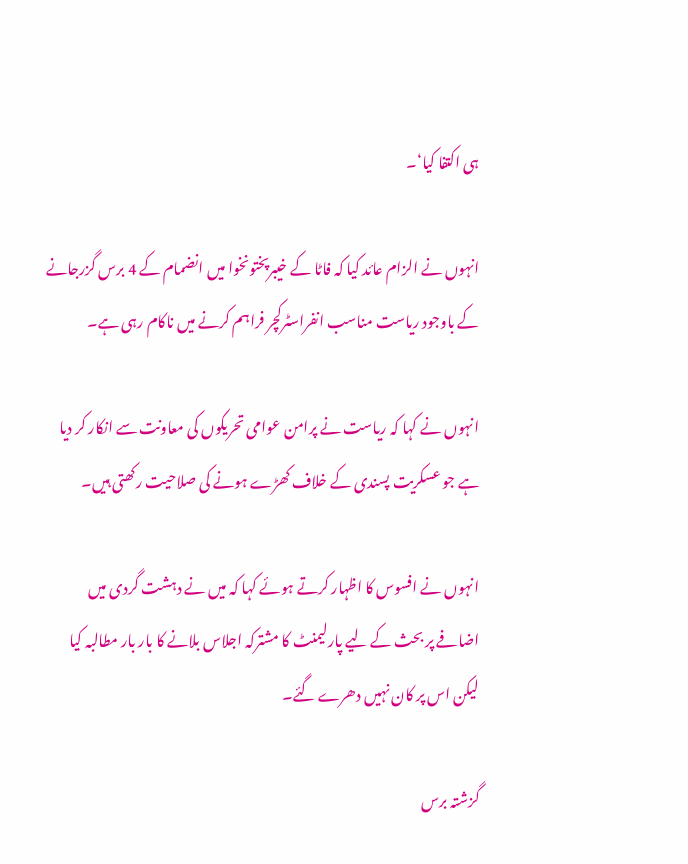ہی اکتفا کیا‘۔

انہوں نے الزام عائد کیا کہ فاٹا کے خیبرپختونخوا میں انضمام کے 4 برس گزرجانے کے باوجود ریاست مناسب انفراسٹرکچر فراہم کرنے میں ناکام رہی ہے۔

انہوں نے کہا کہ ریاست نے پرامن عوامی تحریکوں کی معاونت سے انکار کر دیا ہے جو عسکریت پسندی کے خلاف کھڑے ہونے کی صلاحیت رکھتی ہیں۔

انہوں نے افسوس کا اظہار کرتے ہوئے کہا کہ میں نے دہشت گردی میں اضافے پر بحث کے لیے پارلیمنٹ کا مشترکہ اجلاس بلانے کا بار بار مطالبہ کیا لیکن اس پر کان نہیں دھرے گئے۔

گزشتہ برس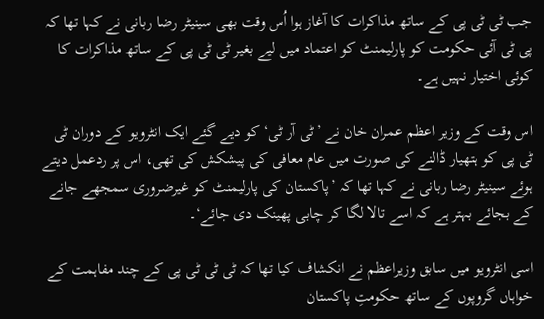جب ٹی ٹی پی کے ساتھ مذاکرات کا آغاز ہوا اُس وقت بھی سینیٹر رضا ربانی نے کہا تھا کہ پی ٹی آئی حکومت کو پارلیمنٹ کو اعتماد میں لیے بغیر ٹی ٹی پی کے ساتھ مذاکرات کا کوئی اختیار نہیں ہے۔

اس وقت کے وزیر اعظم عمران خان نے ’ٹی آر ٹی‘ کو دیے گئے ایک انٹرویو کے دوران ٹی ٹی پی کو ہتھیار ڈالنے کی صورت میں عام معافی کی پیشکش کی تھی، اس پر ردعمل دیتے ہوئے سینیٹر رضا ربانی نے کہا تھا کہ ’پاکستان کی پارلیمنٹ کو غیرضروری سمجھے جانے کے بجائے بہتر ہے کہ اسے تالا لگا کر چابی پھینک دی جائے‘۔

اسی انٹرویو میں سابق وزیراعظم نے انکشاف کیا تھا کہ ٹی ٹی ٹی پی کے چند مفاہمت کے خواہاں گروپوں کے ساتھ حکومتِ پاکستان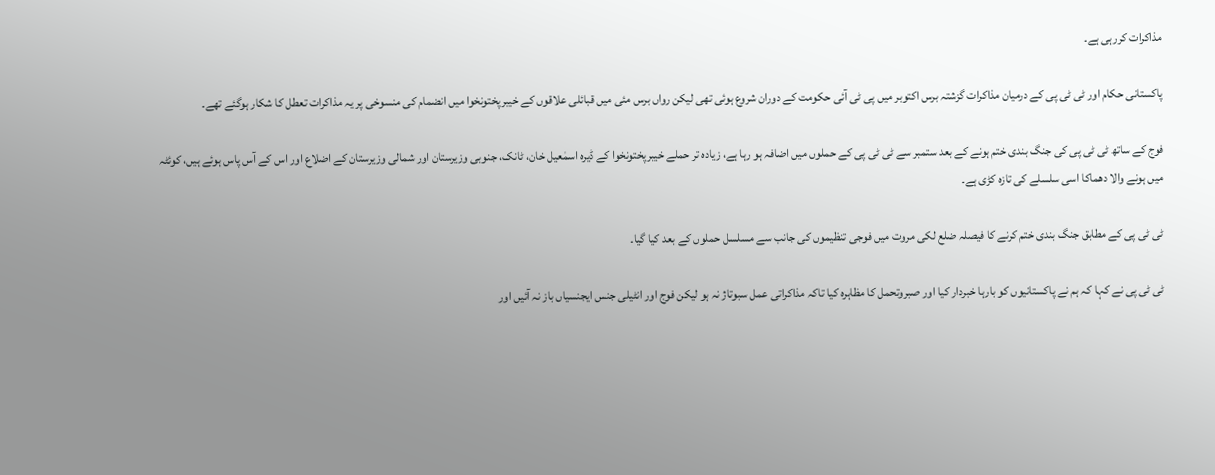مذاکرات کررہی ہے۔

پاکستانی حکام اور ٹی ٹی پی کے درمیان مذاکرات گزشتہ برس اکتوبر میں پی ٹی آئی حکومت کے دوران شروع ہوئی تھی لیکن رواں برس مئی میں قبائلی علاقوں کے خیبرپختونخوا میں انضمام کی منسوخی پر یہ مذاکرات تعطل کا شکار ہوگئے تھے۔

فوج کے ساتھ ٹی ٹی پی کی جنگ بندی ختم ہونے کے بعد ستمبر سے ٹی ٹی پی کے حملوں میں اضافہ ہو رہا ہے، زیادہ تر حملے خیبرپختونخوا کے ڈیرہ اسمٰعیل خان، ٹانک، جنوبی وزیرستان اور شمالی وزیرستان کے اضلاع اور اس کے آس پاس ہوئے ہیں، کوئٹہ میں ہونے والا دھماکا اسی سلسلے کی تازہ کڑی ہے۔

ٹی ٹی پی کے مطابق جنگ بندی ختم کرنے کا فیصلہ ضلع لکی مروت میں فوجی تنظیموں کی جانب سے مسلسل حملوں کے بعد کیا گیا۔

ٹی ٹی پی نے کہا کہ ہم نے پاکستانیوں کو بارہا خبردار کیا اور صبروتحمل کا مظاہرہ کیا تاکہ مذاکراتی عمل سبوتاژ نہ ہو لیکن فوج اور انٹیلی جنس ایجنسیاں باز نہ آئیں اور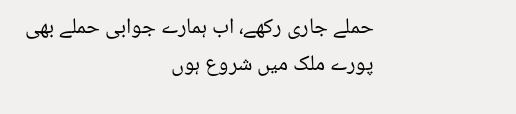حملے جاری رکھے، اب ہمارے جوابی حملے بھی پورے ملک میں شروع ہوں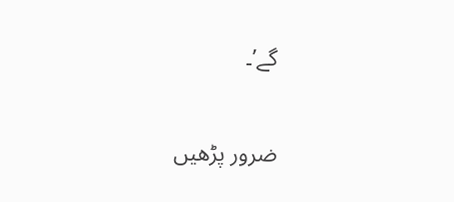گے’۔

ضرور پڑھیں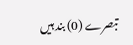تبصرے (0) بند ہیں